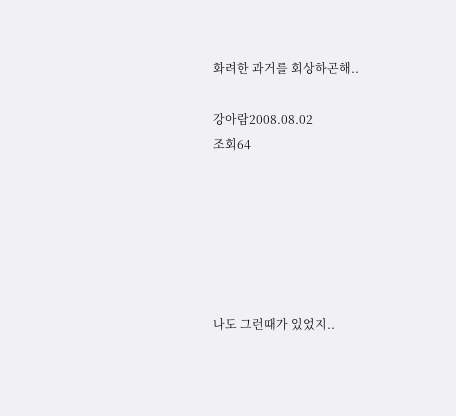화려한 과거를 회상하곤해..

강아람2008.08.02
조회64






나도 그런때가 있었지..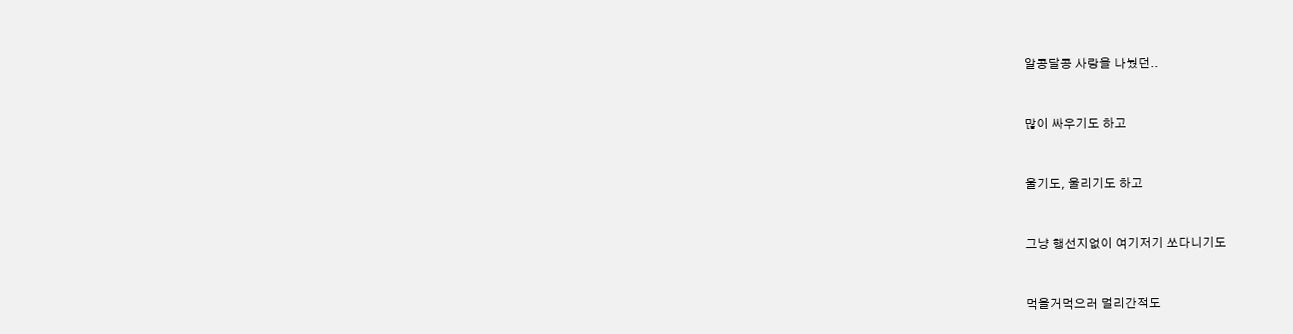알콩달콩 사랑을 나눴던..



많이 싸우기도 하고



울기도, 울리기도 하고



그냥 행선지없이 여기저기 쏘다니기도



먹을거먹으러 멀리간적도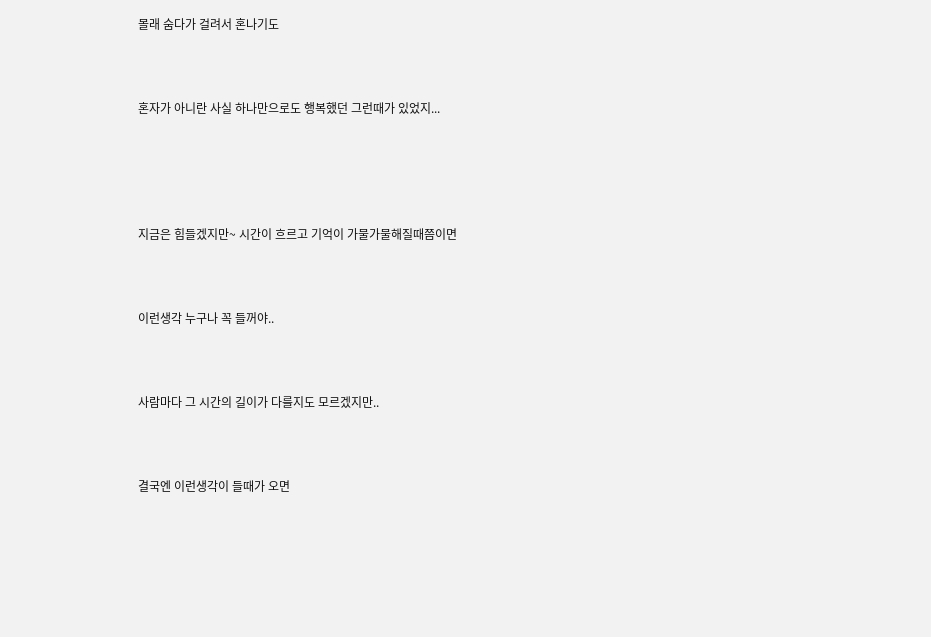몰래 숨다가 걸려서 혼나기도



혼자가 아니란 사실 하나만으로도 행복했던 그런때가 있었지...





지금은 힘들겠지만~ 시간이 흐르고 기억이 가물가물해질때쯤이면



이런생각 누구나 꼭 들꺼야..



사람마다 그 시간의 길이가 다를지도 모르겠지만..



결국엔 이런생각이 들때가 오면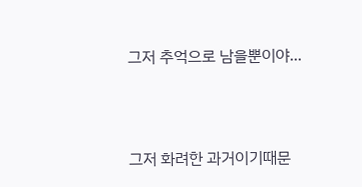그저 추억으로 남을뿐이야...



그저 화려한 과거이기때문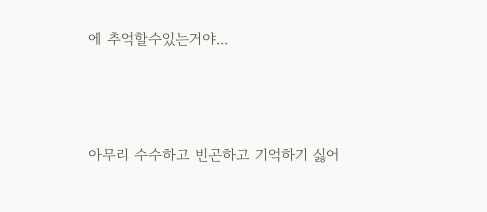에 추억할수있는거야...



아무리 수수하고 빈곤하고 기억하기 싫어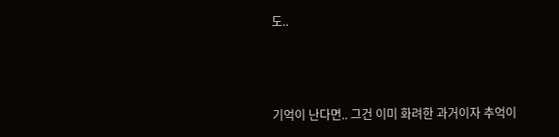도..



기억이 난다면.. 그건 이미 화려한 과거이자 추억이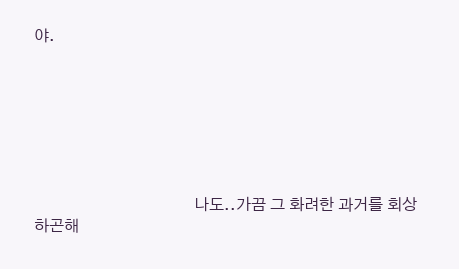야.







                                        나도..가끔 그 화려한 과거를 회상하곤해